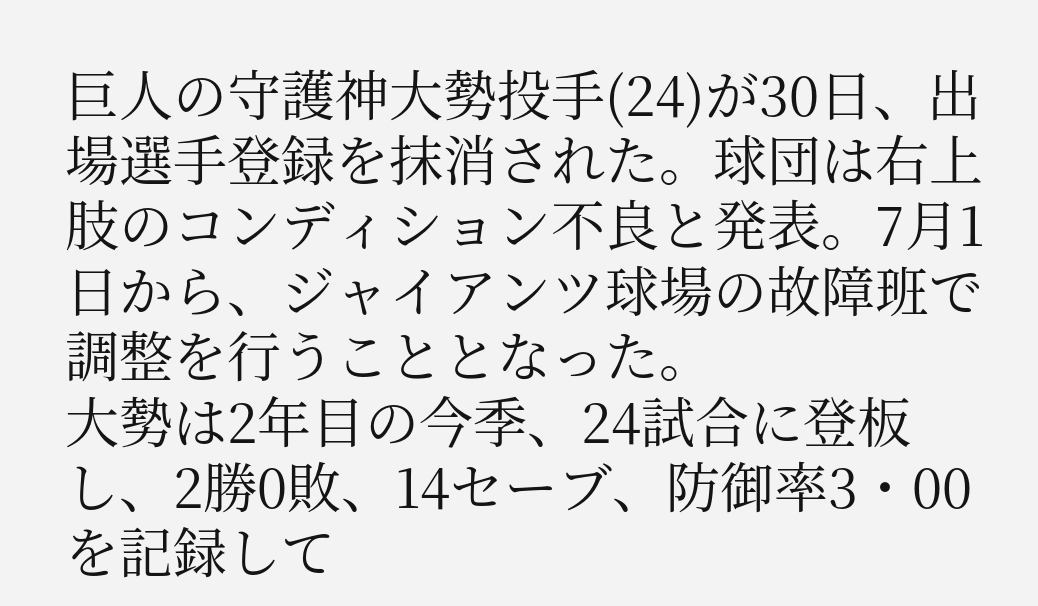巨人の守護神大勢投手(24)が30日、出場選手登録を抹消された。球団は右上肢のコンディション不良と発表。7月1日から、ジャイアンツ球場の故障班で調整を行うこととなった。
大勢は2年目の今季、24試合に登板し、2勝0敗、14セーブ、防御率3・00を記録して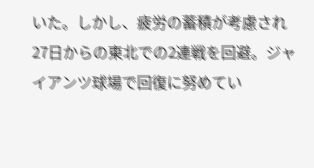いた。しかし、疲労の蓄積が考慮され27日からの東北での2連戦を回避。ジャイアンツ球場で回復に努めてい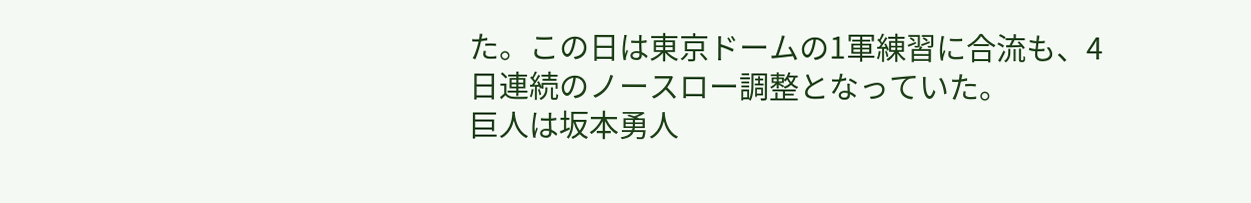た。この日は東京ドームの1軍練習に合流も、4日連続のノースロー調整となっていた。
巨人は坂本勇人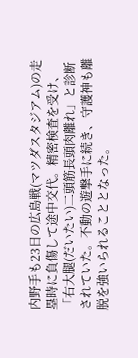内野手も23日の広島戦(マツダスタジアム)の走塁時に負傷して途中交代。精密検査を受け、「右大腿(だいたい)二頭筋長頭肉離れ」と診断されていた。不動の遊撃手に続き、守護神も離脱を強いられることとなった。